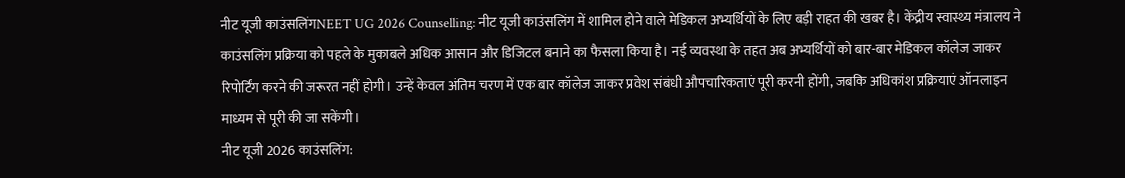नीट यूजी काउंसलिंगNEET UG 2026 Counselling: नीट यूजी काउंसलिंग में शामिल होने वाले मेडिकल अभ्यर्थियों के लिए बड़ी राहत की खबर है। केंद्रीय स्वास्थ्य मंत्रालय ने काउंसलिंग प्रक्रिया को पहले के मुकाबले अधिक आसान और डिजिटल बनाने का फैसला किया है। नई व्यवस्था के तहत अब अभ्यर्थियों को बार-बार मेडिकल कॉलेज जाकर रिपोर्टिंग करने की जरूरत नहीं होगी। उन्हें केवल अंतिम चरण में एक बार कॉलेज जाकर प्रवेश संबंधी औपचारिकताएं पूरी करनी होंगी, जबकि अधिकांश प्रक्रियाएं ऑनलाइन माध्यम से पूरी की जा सकेंगी।
नीट यूजी 2026 काउंसलिंग: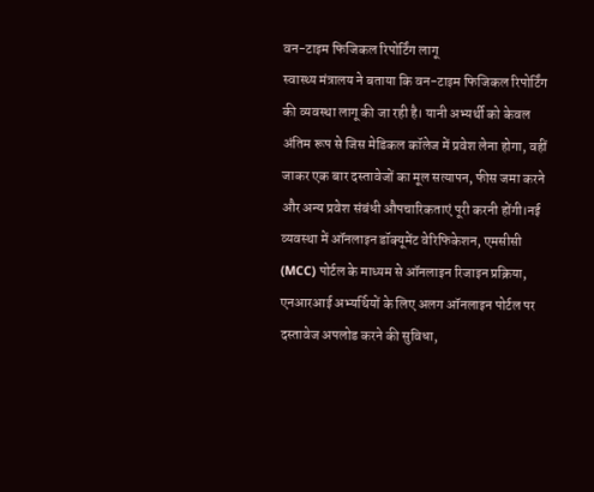वन-टाइम फिजिकल रिपोर्टिंग लागू
स्वास्थ्य मंत्रालय ने बताया कि वन-टाइम फिजिकल रिपोर्टिंग की व्यवस्था लागू की जा रही है। यानी अभ्यर्थी को केवल अंतिम रूप से जिस मेडिकल कॉलेज में प्रवेश लेना होगा, वहीं जाकर एक बार दस्तावेजों का मूल सत्यापन, फीस जमा करने और अन्य प्रवेश संबंधी औपचारिकताएं पूरी करनी होंगी।नई व्यवस्था में ऑनलाइन डॉक्यूमेंट वेरिफिकेशन, एमसीसी (MCC) पोर्टल के माध्यम से ऑनलाइन रिजाइन प्रक्रिया, एनआरआई अभ्यर्थियों के लिए अलग ऑनलाइन पोर्टल पर दस्तावेज अपलोड करने की सुविधा,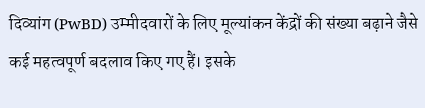दिव्यांग (PwBD) उम्मीदवारों के लिए मूल्यांकन केंद्रों की संख्या बढ़ाने जैसे कई महत्वपूर्ण बदलाव किए गए हैं। इसके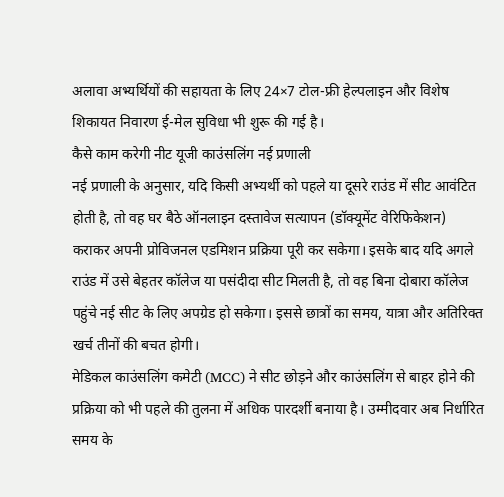अलावा अभ्यर्थियों की सहायता के लिए 24×7 टोल-फ्री हेल्पलाइन और विशेष शिकायत निवारण ई-मेल सुविधा भी शुरू की गई है।
कैसे काम करेगी नीट यूजी काउंसलिंग नई प्रणाली
नई प्रणाली के अनुसार, यदि किसी अभ्यर्थी को पहले या दूसरे राउंड में सीट आवंटित होती है, तो वह घर बैठे ऑनलाइन दस्तावेज सत्यापन (डॉक्यूमेंट वेरिफिकेशन) कराकर अपनी प्रोविजनल एडमिशन प्रक्रिया पूरी कर सकेगा। इसके बाद यदि अगले राउंड में उसे बेहतर कॉलेज या पसंदीदा सीट मिलती है, तो वह बिना दोबारा कॉलेज पहुंचे नई सीट के लिए अपग्रेड हो सकेगा। इससे छात्रों का समय, यात्रा और अतिरिक्त खर्च तीनों की बचत होगी।
मेडिकल काउंसलिंग कमेटी (MCC) ने सीट छोड़ने और काउंसलिंग से बाहर होने की प्रक्रिया को भी पहले की तुलना में अधिक पारदर्शी बनाया है। उम्मीदवार अब निर्धारित समय के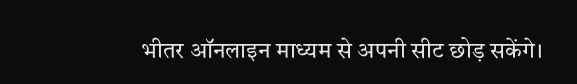भीतर ऑनलाइन माध्यम से अपनी सीट छोड़ सकेंगे।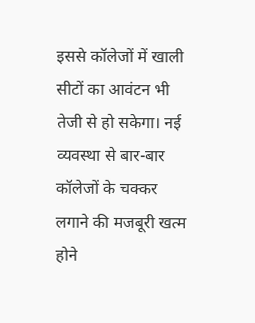इससे कॉलेजों में खाली सीटों का आवंटन भी तेजी से हो सकेगा। नई व्यवस्था से बार-बार कॉलेजों के चक्कर लगाने की मजबूरी खत्म होने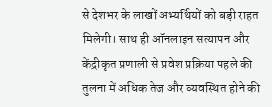से देशभर के लाखों अभ्यर्थियों को बड़ी राहत मिलेगी। साथ ही ऑनलाइन सत्यापन और केंद्रीकृत प्रणाली से प्रवेश प्रक्रिया पहले की तुलना में अधिक तेज और व्यवस्थित होने की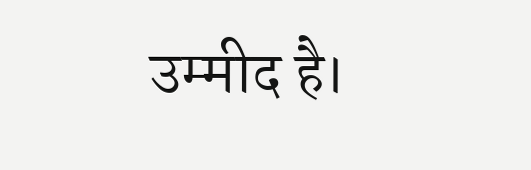उम्मीद है।